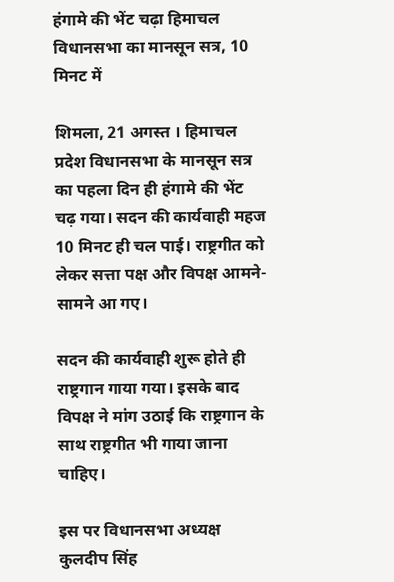हंगामे की भेंट चढ़ा हिमाचल विधानसभा का मानसून सत्र, 10 मिनट में

शिमला, 21 अगस्त । हिमाचल प्रदेश विधानसभा के मानसून सत्र का पहला दिन ही हंगामे की भेंट चढ़ गया। सदन की कार्यवाही महज 10 मिनट ही चल पाई। राष्ट्रगीत को लेकर सत्ता पक्ष और विपक्ष आमने-सामने आ गए।

सदन की कार्यवाही शुरू होते ही राष्ट्रगान गाया गया। इसके बाद विपक्ष ने मांग उठाई कि राष्ट्रगान के साथ राष्ट्रगीत भी गाया जाना चाहिए।

इस पर विधानसभा अध्यक्ष कुलदीप सिंह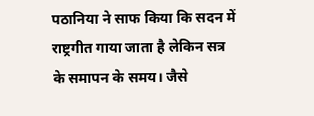पठानिया ने साफ किया कि सदन में राष्ट्रगीत गाया जाता है लेकिन सत्र के समापन के समय। जैसे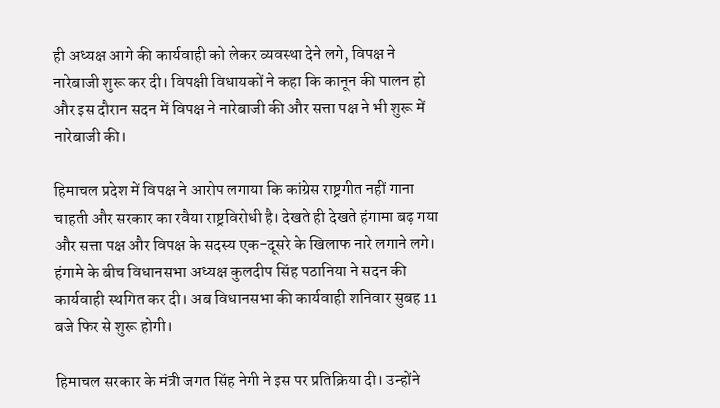ही अध्यक्ष आगे की कार्यवाही को लेकर व्यवस्था देने लगे, विपक्ष ने नारेबाजी शुरू कर दी। विपक्षी विधायकों ने कहा कि कानून की पालन हो और इस दौरान सदन में विपक्ष ने नारेबाजी की और सत्ता पक्ष ने भी शुरू में नारेबाजी की।

हिमाचल प्रदेश में विपक्ष ने आरोप लगाया कि कांग्रेस राष्ट्रगीत नहीं गाना चाहती और सरकार का रवैया राष्ट्रविरोधी है। देखते ही देखते हंगामा बढ़ गया और सत्ता पक्ष और विपक्ष के सदस्य एक-दूसरे के खिलाफ नारे लगाने लगे। हंगामे के बीच विधानसभा अध्यक्ष कुलदीप सिंह पठानिया ने सदन की कार्यवाही स्थगित कर दी। अब विधानसभा की कार्यवाही शनिवार सुबह 11 बजे फिर से शुरू होगी।

हिमाचल सरकार के मंत्री जगत सिंह नेगी ने इस पर प्रतिक्रिया दी। उन्होंने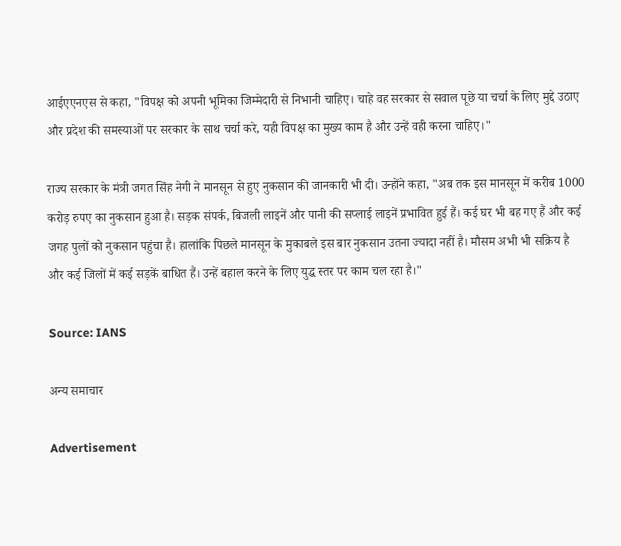आईएएनएस से कहा, "विपक्ष को अपनी भूमिका जिम्मेदारी से निभानी चाहिए। चाहे वह सरकार से सवाल पूछे या चर्चा के लिए मुद्दे उठाए और प्रदेश की समस्याओं पर सरकार के साथ चर्चा करे, यही विपक्ष का मुख्य काम है और उन्हें वही करना चाहिए।"

राज्य सरकार के मंत्री जगत सिंह नेगी ने मानसून से हुए नुकसान की जानकारी भी दी। उन्होंने कहा, "अब तक इस मानसून में करीब 1000 करोड़ रुपए का नुकसान हुआ है। सड़क संपर्क, बिजली लाइनें और पानी की सप्लाई लाइनें प्रभावित हुई हैं। कई घर भी बह गए हैं और कई जगह पुलों को नुकसान पहुंचा है। हालांकि पिछले मानसून के मुकाबले इस बार नुकसान उतना ज्यादा नहीं है। मौसम अभी भी सक्रिय है और कई जिलों में कई सड़कें बाधित हैं। उन्हें बहाल करने के लिए युद्ध स्तर पर काम चल रहा है।"

Source: IANS

अन्य समाचार

Advertisement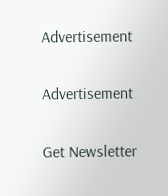Advertisement

Advertisement

Get Newsletter